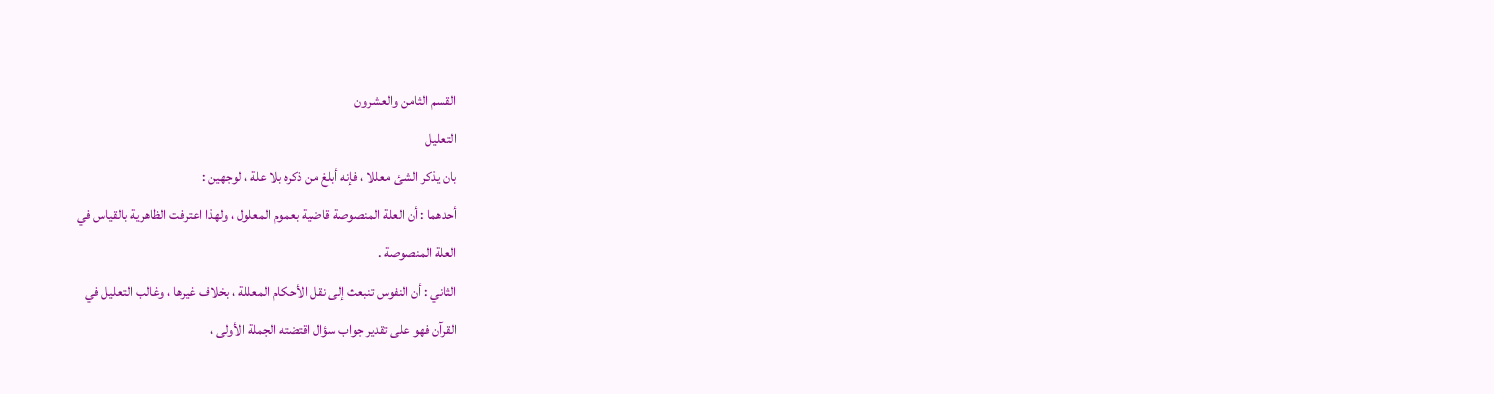القسم الثامن والعشرون
التعليل
بان يذكر الشئ معللا ، فإنه أبلغ من ذكره بلا علة ، لوجهين :
أحدهما : أن العلة المنصوصة قاضية بعموم المعلول ، ولهذا اعترفت الظاهرية بالقياس في
العلة المنصوصة .
الثاني : أن النفوس تنبعث إلى نقل الأحكام المعللة ، بخلاف غيرها ، وغالب التعليل في
القرآن فهو على تقدير جواب سؤال اقتضته الجملة الأولى ،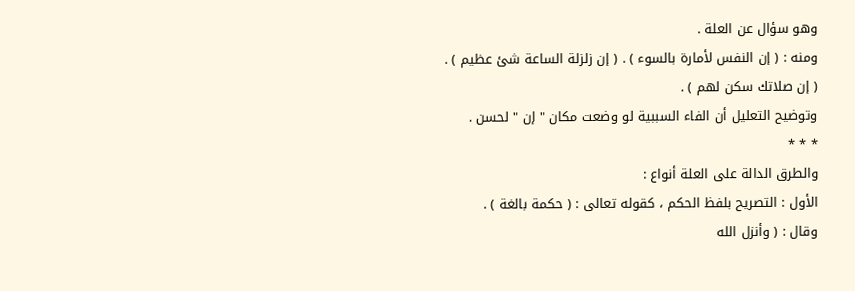وهو سؤال عن العلة .
ومنه : ( إن النفس لأمارة بالسوء ) . ( إن زلزلة الساعة شئ عظيم ) .
( إن صلاتك سكن لهم ) .
وتوضيح التعليل أن الفاء السببية لو وضعت مكان " إن " لحسن .
* * *
والطرق الدالة على العلة أنواع :
الأول : التصريح بلفظ الحكم ، كقوله تعالى : ( حكمة بالغة ) .
وقال : ( وأنزل الله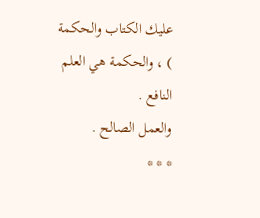عليك الكتاب والحكمة ) ، والحكمة هي العلم النافع .
والعمل الصالح .
* * *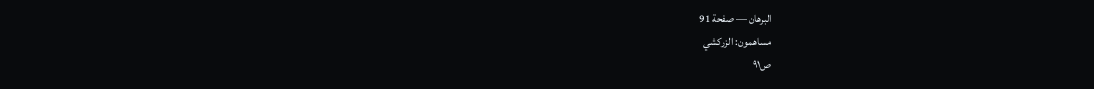البرهان — صفحة 91
مساهمون: الزركشي
ص٩١